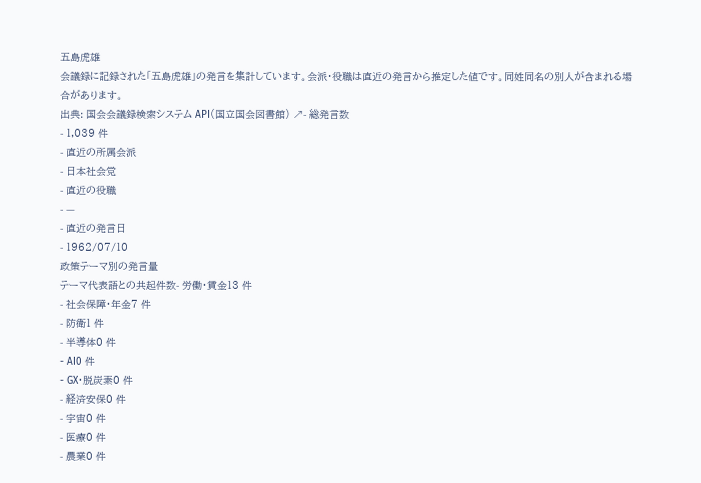五島虎雄
会議録に記録された「五島虎雄」の発言を集計しています。会派・役職は直近の発言から推定した値です。同姓同名の別人が含まれる場合があります。
出典: 国会会議録検索システム API(国立国会図書館) ↗- 総発言数
- 1,039 件
- 直近の所属会派
- 日本社会党
- 直近の役職
- —
- 直近の発言日
- 1962/07/10
政策テーマ別の発言量
テーマ代表語との共起件数- 労働・賃金13 件
- 社会保障・年金7 件
- 防衛1 件
- 半導体0 件
- AI0 件
- GX・脱炭素0 件
- 経済安保0 件
- 宇宙0 件
- 医療0 件
- 農業0 件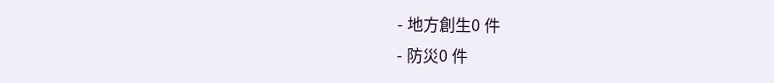- 地方創生0 件
- 防災0 件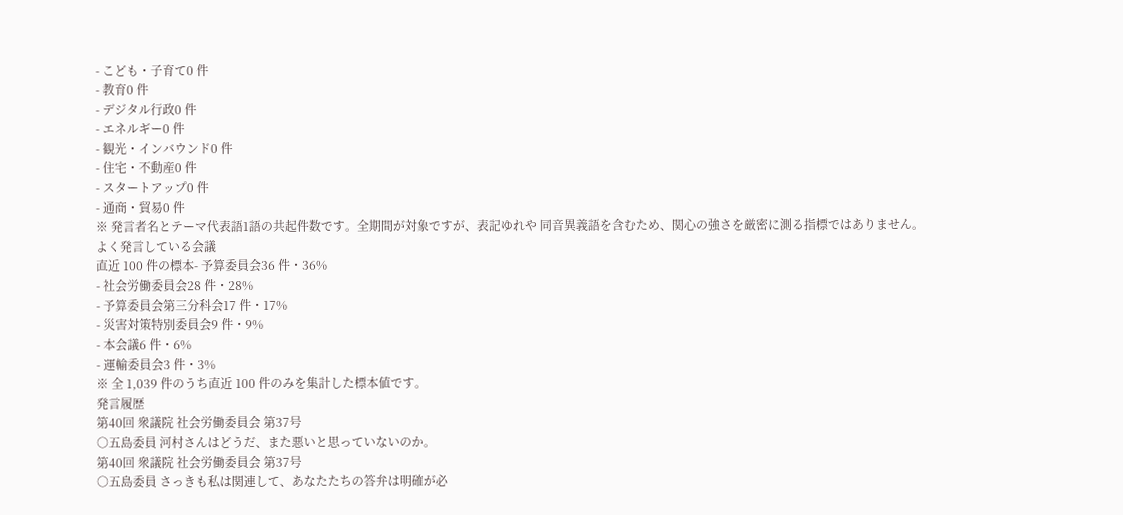- こども・子育て0 件
- 教育0 件
- デジタル行政0 件
- エネルギー0 件
- 観光・インバウンド0 件
- 住宅・不動産0 件
- スタートアップ0 件
- 通商・貿易0 件
※ 発言者名とテーマ代表語1語の共起件数です。全期間が対象ですが、表記ゆれや 同音異義語を含むため、関心の強さを厳密に測る指標ではありません。
よく発言している会議
直近 100 件の標本- 予算委員会36 件・36%
- 社会労働委員会28 件・28%
- 予算委員会第三分科会17 件・17%
- 災害対策特別委員会9 件・9%
- 本会議6 件・6%
- 運輸委員会3 件・3%
※ 全 1,039 件のうち直近 100 件のみを集計した標本値です。
発言履歴
第40回 衆議院 社会労働委員会 第37号
○五島委員 河村さんはどうだ、また悪いと思っていないのか。
第40回 衆議院 社会労働委員会 第37号
○五島委員 さっきも私は関連して、あなたたちの答弁は明確が必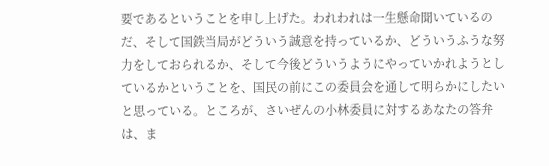要であるということを申し上げた。われわれは一生懸命聞いているのだ、そして国鉄当局がどういう誠意を持っているか、どういうふうな努力をしておられるか、そして今後どういうようにやっていかれようとしているかということを、国民の前にこの委員会を通して明らかにしたいと思っている。ところが、さいぜんの小林委員に対するあなたの答弁は、ま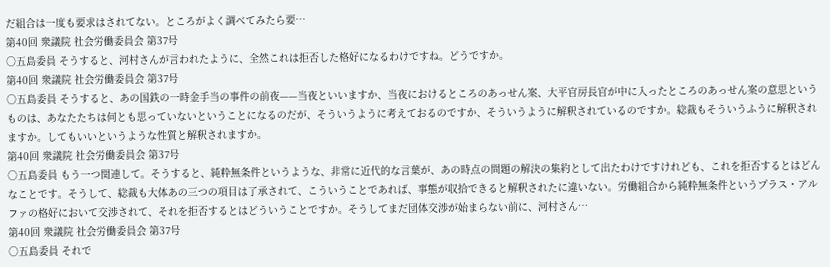だ組合は一度も要求はされてない。ところがよく調べてみたら要…
第40回 衆議院 社会労働委員会 第37号
○五島委員 そうすると、河村さんが言われたように、全然これは拒否した格好になるわけですね。どうですか。
第40回 衆議院 社会労働委員会 第37号
○五島委員 そうすると、あの国鉄の一時金手当の事件の前夜——当夜といいますか、当夜におけるところのあっせん案、大平官房長官が中に入ったところのあっせん案の意思というものは、あなたたちは何とも思っていないということになるのだが、そういうように考えておるのですか、そういうように解釈されているのですか。総裁もそういうふうに解釈されますか。してもいいというような性質と解釈されますか。
第40回 衆議院 社会労働委員会 第37号
○五島委員 もう一つ関連して。そうすると、純粋無条件というような、非常に近代的な言葉が、あの時点の問題の解決の集約として出たわけですけれども、これを拒否するとはどんなことです。そうして、総裁も大体あの三つの項目は了承されて、こういうことであれば、事態が収拾できると解釈されたに違いない。労働組合から純粋無条件というプラス・アルファの格好において交渉されて、それを拒否するとはどういうことですか。そうしてまだ団体交渉が始まらない前に、河村さん…
第40回 衆議院 社会労働委員会 第37号
○五島委員 それで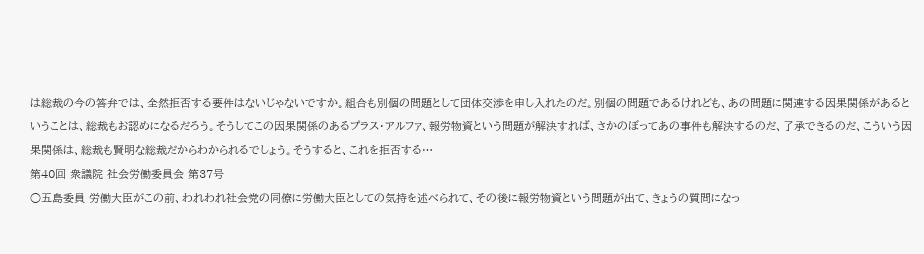は総裁の今の答弁では、全然拒否する要件はないじゃないですか。組合も別個の問題として団体交渉を申し入れたのだ。別個の問題であるけれども、あの問題に関連する因果関係があるということは、総裁もお認めになるだろう。そうしてこの因果関係のあるプラス・アルファ、報労物資という問題が解決すれば、さかのぼってあの事件も解決するのだ、了承できるのだ、こういう因果関係は、総裁も賢明な総裁だからわかられるでしょう。そうすると、これを拒否する…
第40回 衆議院 社会労働委員会 第37号
○五島委員 労働大臣がこの前、われわれ社会党の同僚に労働大臣としての気持を述べられて、その後に報労物資という問題が出て、きょうの質問になっ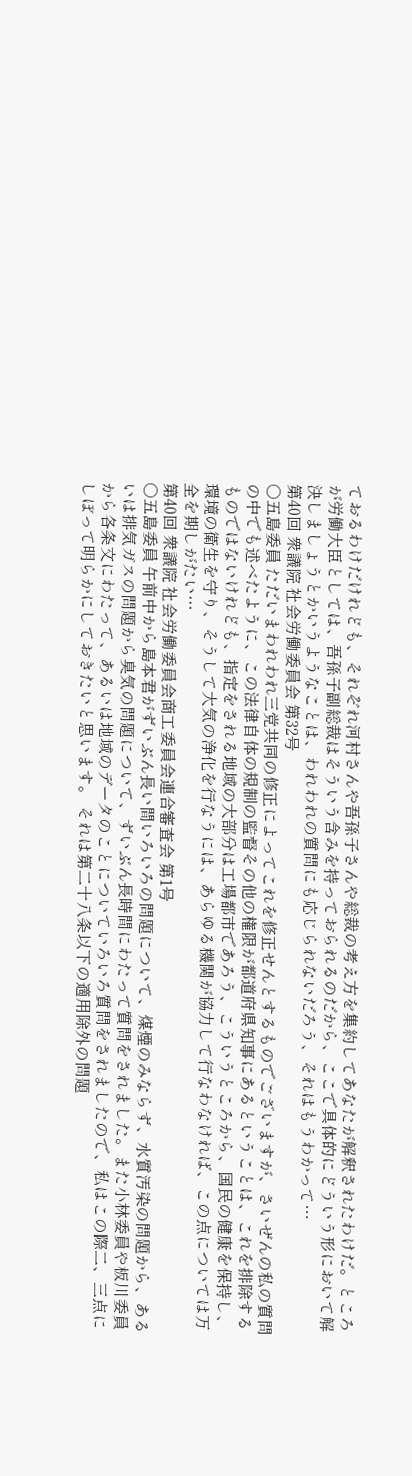ておるわけだけれども、それぞれ河村さんや吾孫子さんや総裁の考え方を集約してあなたが解釈されたわけだ。ところが労働大臣としては、吾孫子副総裁はそういう含みを持っておられるのだから、ここで具体的にどういう形において解決しましょうとかいうようなことは、われわれの質問にも応じられないだろう、それはもうわかって…
第40回 衆議院 社会労働委員会 第32号
○五島委員 ただいまわれわれ三党共同の修正によってこれを修正せんとするものでございますが、さいぜんの私の質問の中でも述べたように、この法律自体の規制の監督その他の権限が都道府県知事にあるということは、これを排除するものではないけれども、指定をされる地域の大部分は工場都市であろう、こういうところから、国民の健康を保持し、環境の衛生を守り、そうして大気の浄化を行なうには、あらゆる機関が協力して行なわなければ、この点については万全を期しがたい…
第40回 衆議院 社会労働委員会商工委員会連合審査会 第1号
○五島委員 午前中から島本君がずいぶん長い間いろいろの問題について、煤煙のみならず、水質汚染の問題から、あるいは排気ガスの問題から臭気の問題について、ずいぶん長時間にわたって質問をされました。また小林委員や板川委員から各条文にわたって、あるいは地域のデータのことについていろいろ質問をされましたので、私はこの際二、三点にしぼって明らかにしておきたいと思います。 それは第二十八条以下の適用除外の問題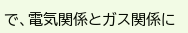で、電気関係とガス関係に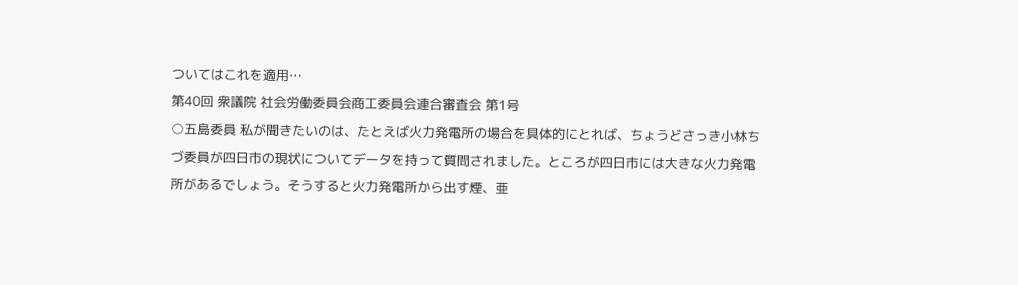ついてはこれを適用…
第40回 衆議院 社会労働委員会商工委員会連合審査会 第1号
○五島委員 私が聞きたいのは、たとえば火力発電所の場合を具体的にとれば、ちょうどさっき小林ちづ委員が四日市の現状についてデータを持って質問されました。ところが四日市には大きな火力発電所があるでしょう。そうすると火力発電所から出す煙、亜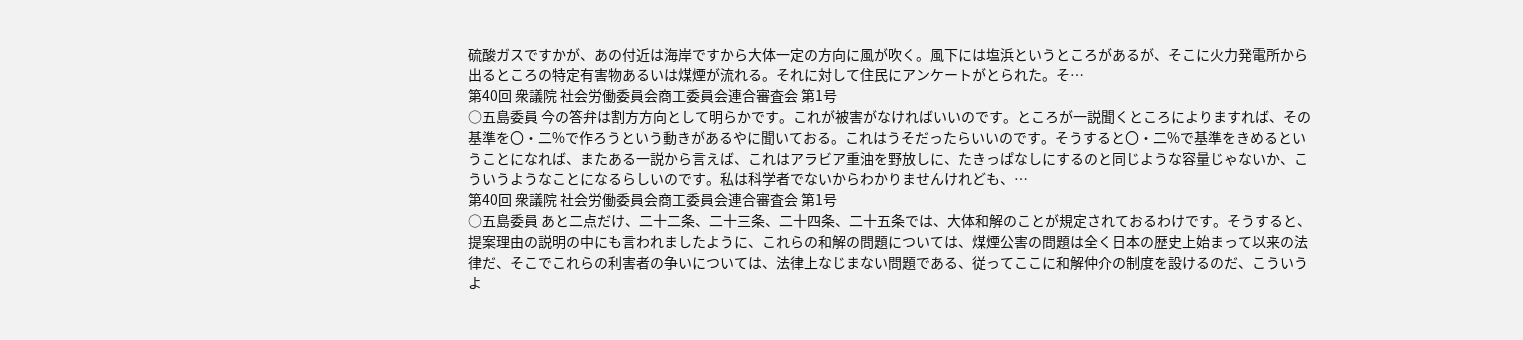硫酸ガスですかが、あの付近は海岸ですから大体一定の方向に風が吹く。風下には塩浜というところがあるが、そこに火力発電所から出るところの特定有害物あるいは煤煙が流れる。それに対して住民にアンケートがとられた。そ…
第40回 衆議院 社会労働委員会商工委員会連合審査会 第1号
○五島委員 今の答弁は割方方向として明らかです。これが被害がなければいいのです。ところが一説聞くところによりますれば、その基準を〇・二%で作ろうという動きがあるやに聞いておる。これはうそだったらいいのです。そうすると〇・二%で基準をきめるということになれば、またある一説から言えば、これはアラビア重油を野放しに、たきっぱなしにするのと同じような容量じゃないか、こういうようなことになるらしいのです。私は科学者でないからわかりませんけれども、…
第40回 衆議院 社会労働委員会商工委員会連合審査会 第1号
○五島委員 あと二点だけ、二十二条、二十三条、二十四条、二十五条では、大体和解のことが規定されておるわけです。そうすると、提案理由の説明の中にも言われましたように、これらの和解の問題については、煤煙公害の問題は全く日本の歴史上始まって以来の法律だ、そこでこれらの利害者の争いについては、法律上なじまない問題である、従ってここに和解仲介の制度を設けるのだ、こういうよ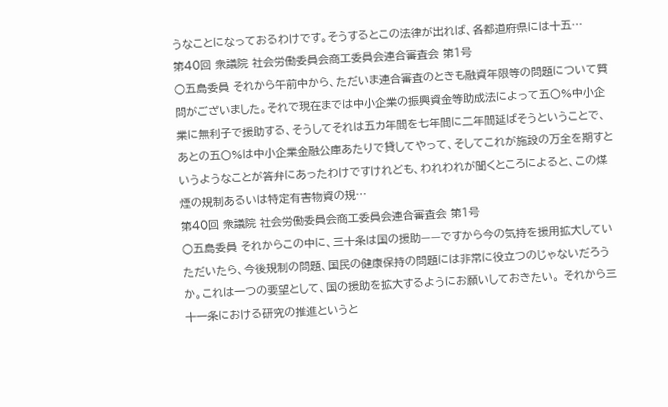うなことになっておるわけです。そうするとこの法律が出れば、各都道府県には十五…
第40回 衆議院 社会労働委員会商工委員会連合審査会 第1号
○五島委員 それから午前中から、ただいま連合審査のときも融資年限等の問題について質問がございました。それで現在までは中小企業の振興資金等助成法によって五〇%中小企業に無利子で援助する、そうしてそれは五カ年間を七年間に二年間延ばそうということで、あとの五〇%は中小企業金融公庫あたりで貸してやって、そしてこれが施設の万全を期すというようなことが答弁にあったわけですけれども、われわれが聞くところによると、この煤煙の規制あるいは特定有害物資の規…
第40回 衆議院 社会労働委員会商工委員会連合審査会 第1号
○五島委員 それからこの中に、三十条は国の援助——ですから今の気持を援用拡大していただいたら、今後規制の問題、国民の健康保持の問題には非常に役立つのじゃないだろうか。これは一つの要望として、国の援助を拡大するようにお願いしておきたい。 それから三十一条における研究の推進というと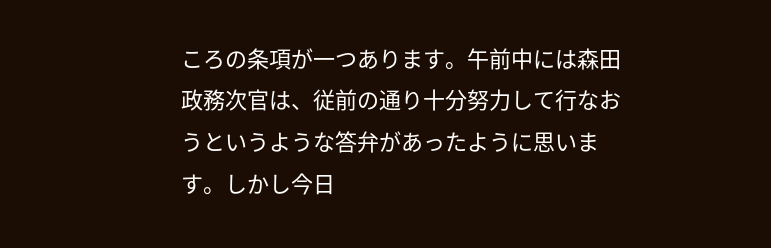ころの条項が一つあります。午前中には森田政務次官は、従前の通り十分努力して行なおうというような答弁があったように思います。しかし今日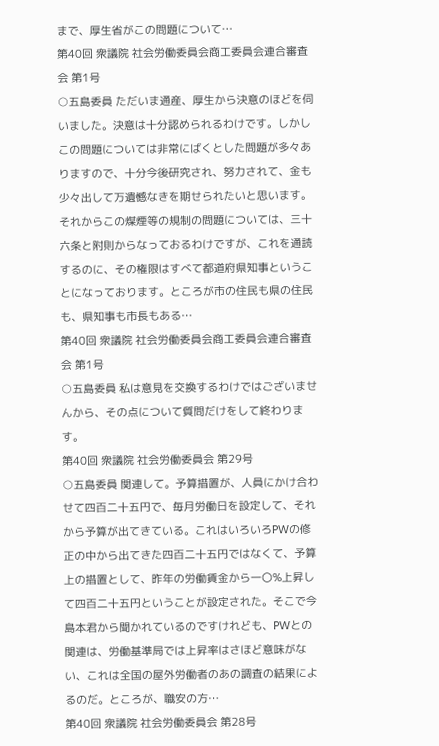まで、厚生省がこの問題について…
第40回 衆議院 社会労働委員会商工委員会連合審査会 第1号
○五島委員 ただいま通産、厚生から決意のほどを伺いました。決意は十分認められるわけです。しかしこの問題については非常にばくとした問題が多々ありますので、十分今後研究され、努力されて、金も少々出して万遺憾なきを期せられたいと思います。 それからこの煤煙等の規制の問題については、三十六条と附則からなっておるわけですが、これを通読するのに、その権限はすべて都道府県知事ということになっております。ところが市の住民も県の住民も、県知事も市長もある…
第40回 衆議院 社会労働委員会商工委員会連合審査会 第1号
○五島委員 私は意見を交換するわけではございませんから、その点について質問だけをして終わります。
第40回 衆議院 社会労働委員会 第29号
○五島委員 関連して。予算措置が、人員にかけ合わせて四百二十五円で、毎月労働日を設定して、それから予算が出てきている。これはいろいろPWの修正の中から出てきた四百二十五円ではなくて、予算上の措置として、昨年の労働賃金から一〇%上昇して四百二十五円ということが設定された。そこで今島本君から聞かれているのですけれども、PWとの関連は、労働基準局では上昇率はさほど意味がない、これは全国の屋外労働者のあの調査の結果によるのだ。ところが、職安の方…
第40回 衆議院 社会労働委員会 第28号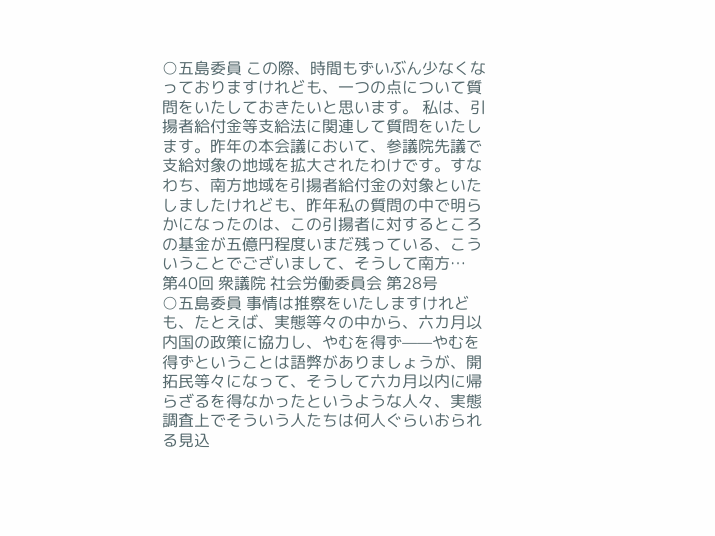○五島委員 この際、時間もずいぶん少なくなっておりますけれども、一つの点について質問をいたしておきたいと思います。 私は、引揚者給付金等支給法に関連して質問をいたします。昨年の本会議において、参議院先議で支給対象の地域を拡大されたわけです。すなわち、南方地域を引揚者給付金の対象といたしましたけれども、昨年私の質問の中で明らかになったのは、この引揚者に対するところの基金が五億円程度いまだ残っている、こういうことでございまして、そうして南方…
第40回 衆議院 社会労働委員会 第28号
○五島委員 事情は推察をいたしますけれども、たとえば、実態等々の中から、六カ月以内国の政策に協力し、やむを得ず——やむを得ずということは語弊がありましょうが、開拓民等々になって、そうして六カ月以内に帰らざるを得なかったというような人々、実態調査上でそういう人たちは何人ぐらいおられる見込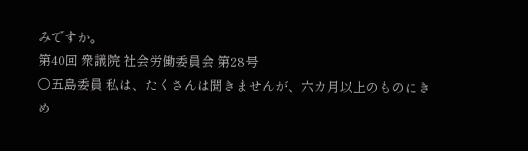みですか。
第40回 衆議院 社会労働委員会 第28号
○五島委員 私は、たくさんは聞きませんが、六カ月以上のものにきめ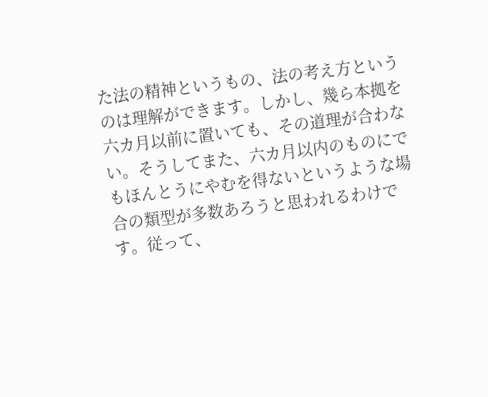た法の精神というもの、法の考え方というのは理解ができます。しかし、幾ら本拠を六カ月以前に置いても、その道理が合わない。そうしてまた、六カ月以内のものにでもほんとうにやむを得ないというような場合の類型が多数あろうと思われるわけです。従って、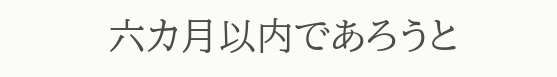六カ月以内であろうと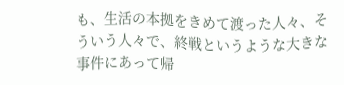も、生活の本拠をきめて渡った人々、そういう人々で、終戦というような大きな事件にあって帰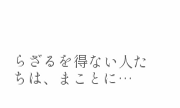らざるを得ない人たちは、まことに…